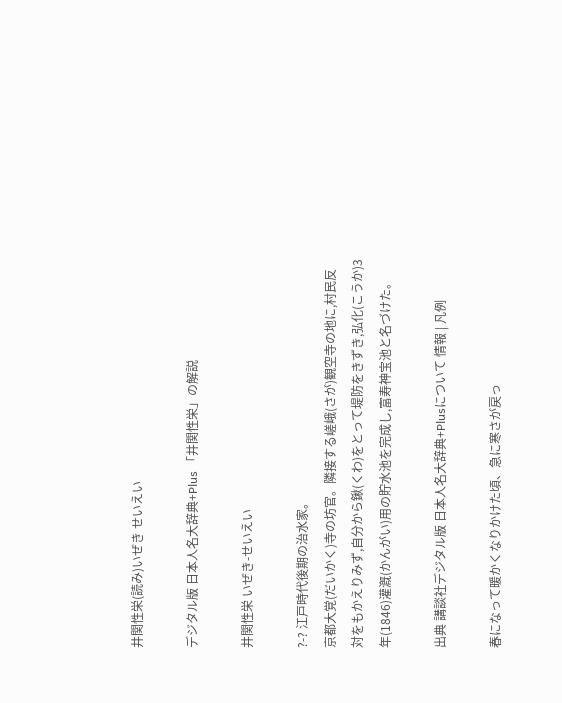井関性栄(読み)いぜき せいえい

デジタル版 日本人名大辞典+Plus 「井関性栄」の解説

井関性栄 いぜき-せいえい

?-? 江戸時代後期の治水家。
京都大覚(だいかく)寺の坊官。隣接する嵯峨(さが)観空寺の地に,村民反対をもかえりみず,自分から鍬(くわ)をとって堤防をきずき,弘化(こうか)3年(1846)灌漑(かんがい)用の貯水池を完成し,富寿神宝池と名づけた。

出典 講談社デジタル版 日本人名大辞典+Plusについて 情報 | 凡例

春になって暖かくなりかけた頃、急に寒さが戻っ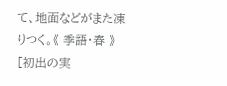て、地面などがまた凍りつく。《 季語・春 》[初出の実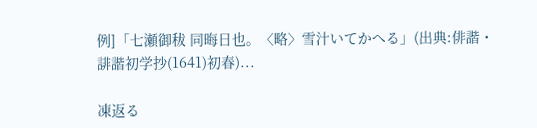例]「七瀬御秡 同晦日也。〈略〉雪汁いてかへる」(出典:俳諧・誹諧初学抄(1641)初春)...

凍返る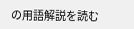の用語解説を読む